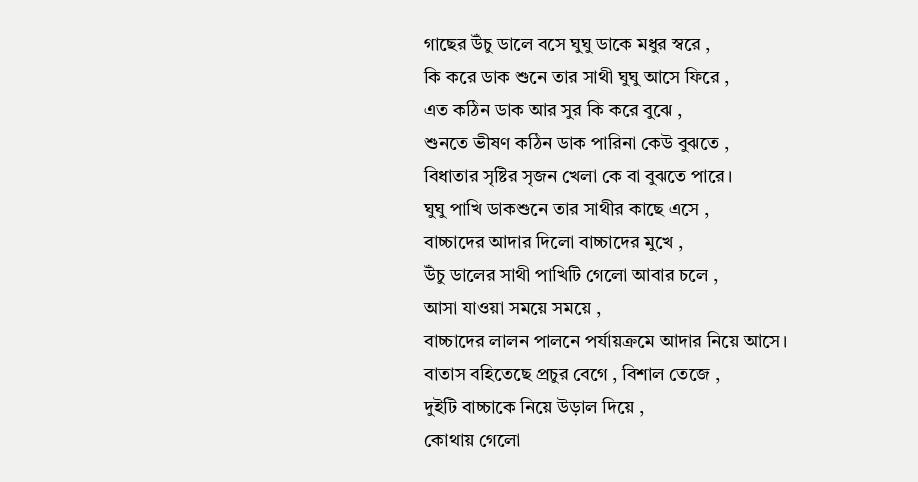গাছের উঁচু ডালে বসে ঘুঘু ডাকে মধুর স্বরে ,
কি করে ডাক শুনে তার সাথী ঘুঘু আসে ফিরে ,
এত কঠিন ডাক আর সুর কি করে বুঝে ,
শুনতে ভীষণ কঠিন ডাক পারিনা কেউ বুঝতে ,
বিধাতার সৃষ্টির সৃজন খেলা কে বা বুঝতে পারে।
ঘুঘু পাখি ডাকশুনে তার সাথীর কাছে এসে ,
বাচ্চাদের আদার দিলো বাচ্চাদের মুখে ,
উঁচু ডালের সাথী পাখিটি গেলো আবার চলে ,
আসা যাওয়া সময়ে সময়ে ,
বাচ্চাদের লালন পালনে পর্যায়ক্রমে আদার নিয়ে আসে।
বাতাস বহিতেছে প্রচুর বেগে , বিশাল তেজে ,
দুইটি বাচ্চাকে নিয়ে উড়াল দিয়ে ,
কোথায় গেলো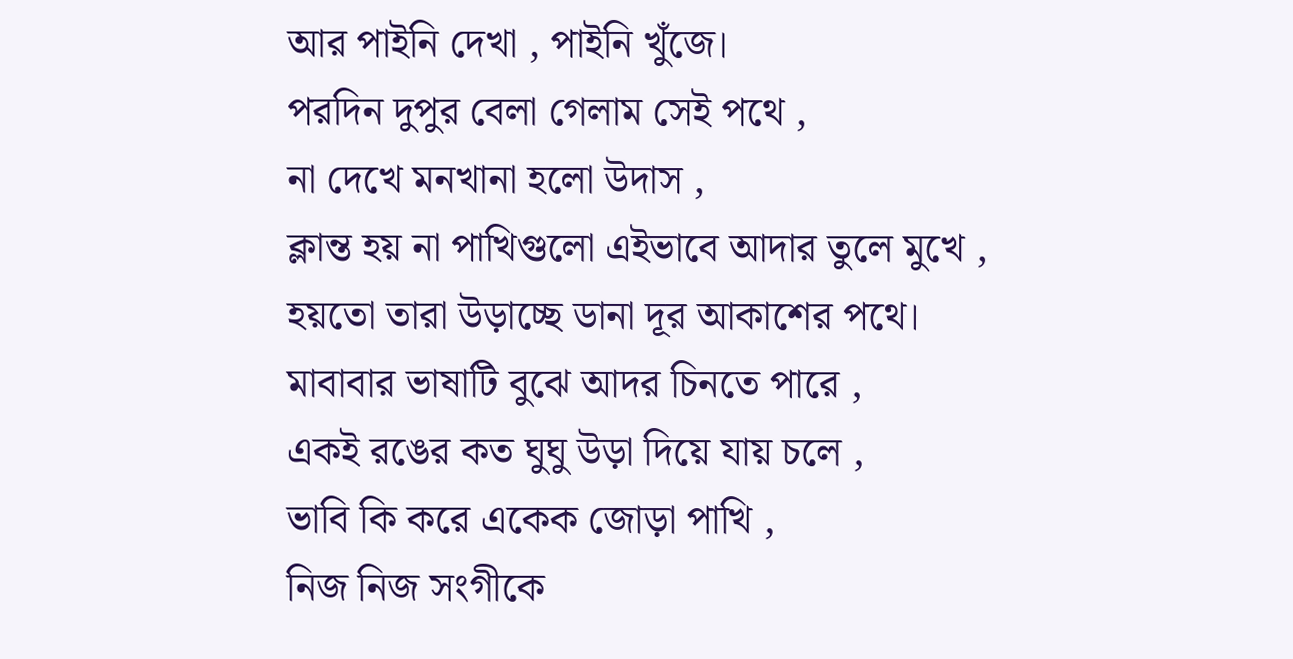আর পাইনি দেখা , পাইনি খুঁজে।
পরদিন দুপুর বেলা গেলাম সেই পথে ,
না দেখে মনখানা হলো উদাস ,
ক্লান্ত হয় না পাখিগুলো এইভাবে আদার তুলে মুখে ,
হয়তো তারা উড়াচ্ছে ডানা দূর আকাশের পথে।
মাবাবার ভাষাটি বুঝে আদর চিনতে পারে ,
একই রঙের কত ঘুঘু উড়া দিয়ে যায় চলে ,
ভাবি কি করে একেক জোড়া পাখি ,
নিজ নিজ সংগীকে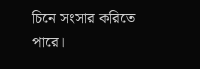চিনে সংসার করিতে পারে।